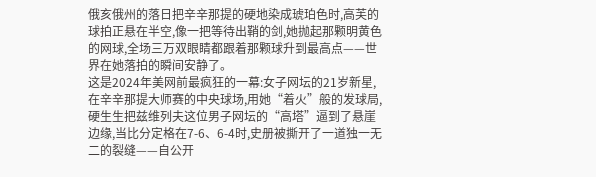俄亥俄州的落日把辛辛那提的硬地染成琥珀色时,高芙的球拍正悬在半空,像一把等待出鞘的剑,她抛起那颗明黄色的网球,全场三万双眼睛都跟着那颗球升到最高点——世界在她落拍的瞬间安静了。
这是2024年美网前最疯狂的一幕:女子网坛的21岁新星,在辛辛那提大师赛的中央球场,用她“着火”般的发球局,硬生生把兹维列夫这位男子网坛的“高塔”逼到了悬崖边缘,当比分定格在7-6、6-4时,史册被撕开了一道独一无二的裂缝——自公开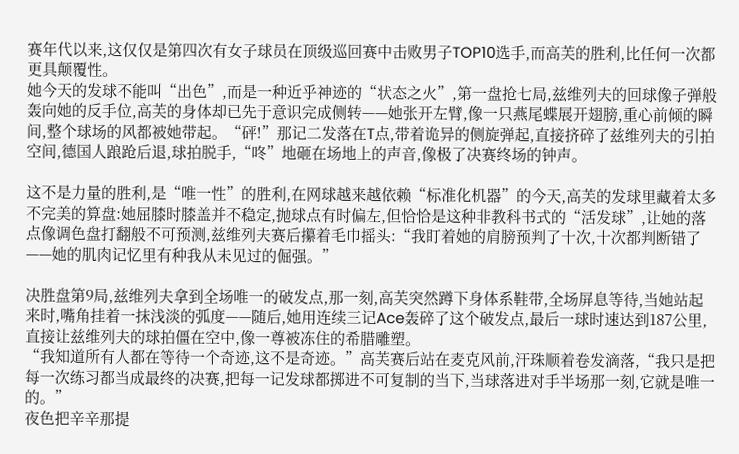赛年代以来,这仅仅是第四次有女子球员在顶级巡回赛中击败男子TOP10选手,而高芙的胜利,比任何一次都更具颠覆性。
她今天的发球不能叫“出色”,而是一种近乎神迹的“状态之火”,第一盘抢七局,兹维列夫的回球像子弹般轰向她的反手位,高芙的身体却已先于意识完成侧转——她张开左臂,像一只燕尾蝶展开翅膀,重心前倾的瞬间,整个球场的风都被她带起。“砰!”那记二发落在T点,带着诡异的侧旋弹起,直接挤碎了兹维列夫的引拍空间,德国人踉跄后退,球拍脱手,“咚”地砸在场地上的声音,像极了决赛终场的钟声。

这不是力量的胜利,是“唯一性”的胜利,在网球越来越依赖“标准化机器”的今天,高芙的发球里藏着太多不完美的算盘:她屈膝时膝盖并不稳定,抛球点有时偏左,但恰恰是这种非教科书式的“活发球”,让她的落点像调色盘打翻般不可预测,兹维列夫赛后攥着毛巾摇头:“我盯着她的肩膀预判了十次,十次都判断错了——她的肌肉记忆里有种我从未见过的倔强。”

决胜盘第9局,兹维列夫拿到全场唯一的破发点,那一刻,高芙突然蹲下身体系鞋带,全场屏息等待,当她站起来时,嘴角挂着一抹浅淡的弧度——随后,她用连续三记Ace轰碎了这个破发点,最后一球时速达到187公里,直接让兹维列夫的球拍僵在空中,像一尊被冻住的希腊雕塑。
“我知道所有人都在等待一个奇迹,这不是奇迹。”高芙赛后站在麦克风前,汗珠顺着卷发滴落,“我只是把每一次练习都当成最终的决赛,把每一记发球都掷进不可复制的当下,当球落进对手半场那一刻,它就是唯一的。”
夜色把辛辛那提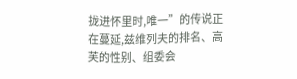拢进怀里时,唯一”的传说正在蔓延,兹维列夫的排名、高芙的性别、组委会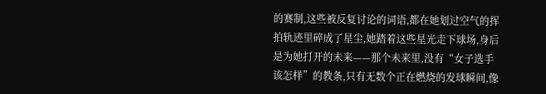的赛制,这些被反复讨论的词语,都在她划过空气的挥拍轨迹里碎成了星尘,她踏着这些星光走下球场,身后是为她打开的未来——那个未来里,没有“女子选手该怎样”的教条,只有无数个正在燃烧的发球瞬间,像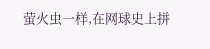萤火虫一样,在网球史上拼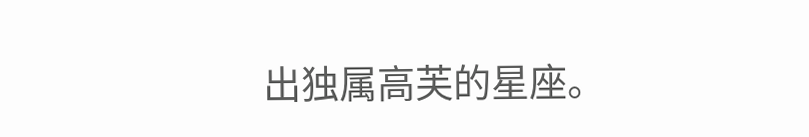出独属高芙的星座。